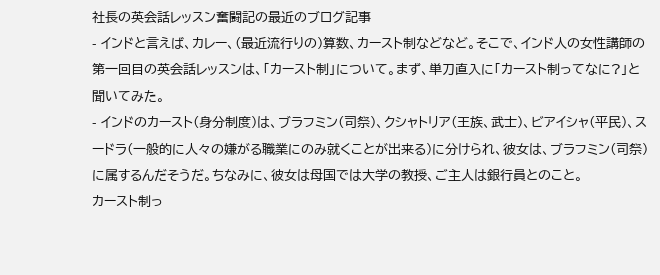社長の英会話レッスン奮闘記の最近のブログ記事
- インドと言えば、カレー、(最近流行りの)算数、カースト制などなど。そこで、インド人の女性講師の第一回目の英会話レッスンは、「カースト制」について。まず、単刀直入に「カースト制ってなに?」と聞いてみた。
- インドのカースト(身分制度)は、ブラフミン(司祭)、クシャトリア(王族、武士)、ビアイシャ(平民)、スードラ(一般的に人々の嫌がる職業にのみ就くことが出来る)に分けられ、彼女は、ブラフミン(司祭)に属するんだそうだ。ちなみに、彼女は母国では大学の教授、ご主人は銀行員とのこと。
カースト制っ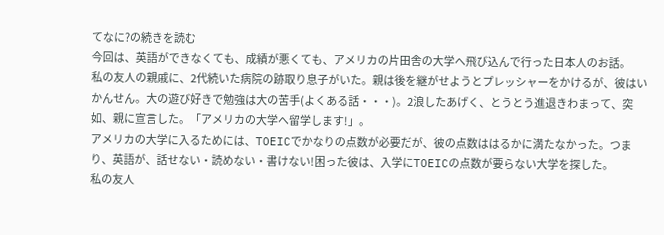てなに?の続きを読む
今回は、英語ができなくても、成績が悪くても、アメリカの片田舎の大学へ飛び込んで行った日本人のお話。
私の友人の親戚に、2代続いた病院の跡取り息子がいた。親は後を継がせようとプレッシャーをかけるが、彼はいかんせん。大の遊び好きで勉強は大の苦手(よくある話・・・)。2浪したあげく、とうとう進退きわまって、突如、親に宣言した。「アメリカの大学へ留学します!」。
アメリカの大学に入るためには、TOEICでかなりの点数が必要だが、彼の点数ははるかに満たなかった。つまり、英語が、話せない・読めない・書けない!困った彼は、入学にTOEICの点数が要らない大学を探した。
私の友人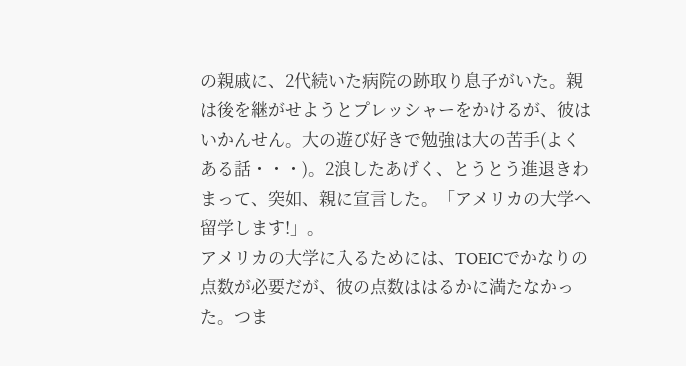の親戚に、2代続いた病院の跡取り息子がいた。親は後を継がせようとプレッシャーをかけるが、彼はいかんせん。大の遊び好きで勉強は大の苦手(よくある話・・・)。2浪したあげく、とうとう進退きわまって、突如、親に宣言した。「アメリカの大学へ留学します!」。
アメリカの大学に入るためには、TOEICでかなりの点数が必要だが、彼の点数ははるかに満たなかった。つま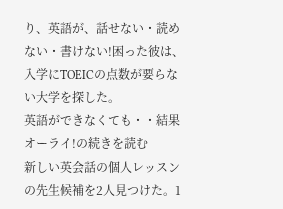り、英語が、話せない・読めない・書けない!困った彼は、入学にTOEICの点数が要らない大学を探した。
英語ができなくても・・結果オーライ!の続きを読む
新しい英会話の個人レッスンの先生候補を2人見つけた。1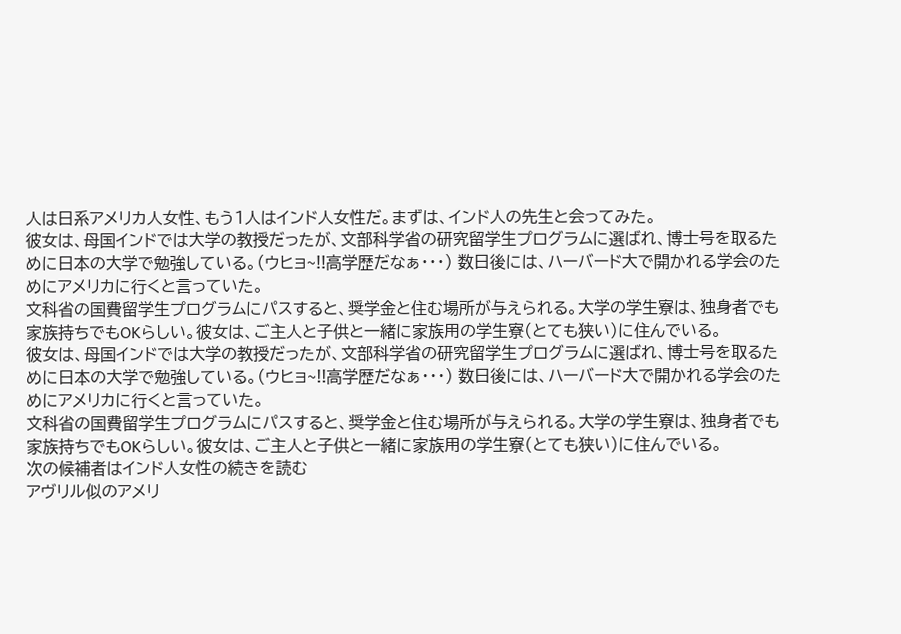人は日系アメリカ人女性、もう1人はインド人女性だ。まずは、インド人の先生と会ってみた。
彼女は、母国インドでは大学の教授だったが、文部科学省の研究留学生プログラムに選ばれ、博士号を取るために日本の大学で勉強している。(ウヒョ~!!高学歴だなぁ・・・) 数日後には、ハーバード大で開かれる学会のためにアメリカに行くと言っていた。
文科省の国費留学生プログラムにパスすると、奨学金と住む場所が与えられる。大学の学生寮は、独身者でも家族持ちでもOKらしい。彼女は、ご主人と子供と一緒に家族用の学生寮(とても狭い)に住んでいる。
彼女は、母国インドでは大学の教授だったが、文部科学省の研究留学生プログラムに選ばれ、博士号を取るために日本の大学で勉強している。(ウヒョ~!!高学歴だなぁ・・・) 数日後には、ハーバード大で開かれる学会のためにアメリカに行くと言っていた。
文科省の国費留学生プログラムにパスすると、奨学金と住む場所が与えられる。大学の学生寮は、独身者でも家族持ちでもOKらしい。彼女は、ご主人と子供と一緒に家族用の学生寮(とても狭い)に住んでいる。
次の候補者はインド人女性の続きを読む
アヴリル似のアメリ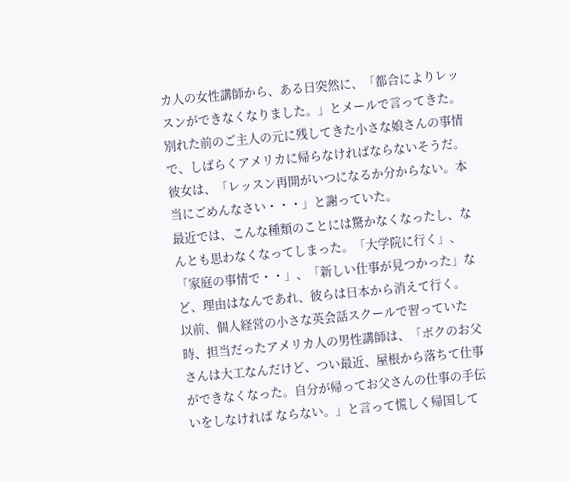カ人の女性講師から、ある日突然に、「都合によりレッスンができなくなりました。」とメールで言ってきた。別れた前のご主人の元に残してきた小さな娘さんの事情で、しばらくアメリカに帰らなければならないそうだ。彼女は、「レッスン再開がいつになるか分からない。本当にごめんなさい・・・」と謝っていた。
最近では、こんな種類のことには驚かなくなったし、なんとも思わなくなってしまった。「大学院に行く」、「家庭の事情で・・」、「新しい仕事が見つかった」など、理由はなんであれ、彼らは日本から消えて行く。
以前、個人経営の小さな英会話スクールで習っていた時、担当だったアメリカ人の男性講師は、「ボクのお父さんは大工なんだけど、つい最近、屋根から落ちて仕事ができなくなった。自分が帰ってお父さんの仕事の手伝いをしなければ ならない。」と言って慌しく帰国して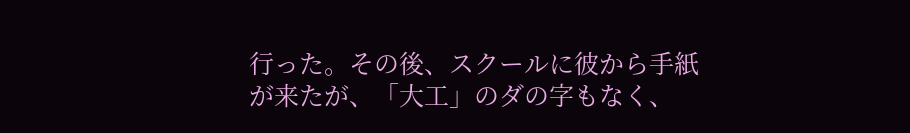行った。その後、スクールに彼から手紙が来たが、「大工」のダの字もなく、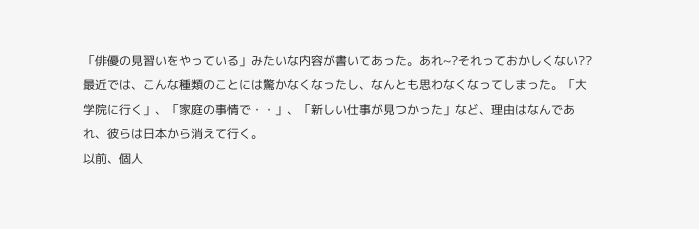「俳優の見習いをやっている」みたいな内容が書いてあった。あれ~?それっておかしくない??
最近では、こんな種類のことには驚かなくなったし、なんとも思わなくなってしまった。「大学院に行く」、「家庭の事情で・・」、「新しい仕事が見つかった」など、理由はなんであれ、彼らは日本から消えて行く。
以前、個人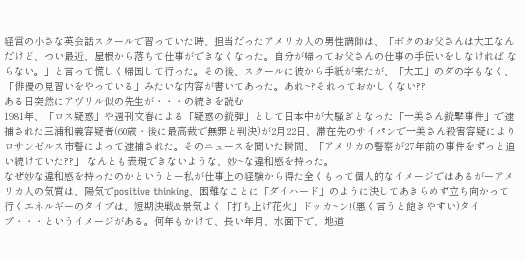経営の小さな英会話スクールで習っていた時、担当だったアメリカ人の男性講師は、「ボクのお父さんは大工なんだけど、つい最近、屋根から落ちて仕事ができなくなった。自分が帰ってお父さんの仕事の手伝いをしなければ ならない。」と言って慌しく帰国して行った。その後、スクールに彼から手紙が来たが、「大工」のダの字もなく、「俳優の見習いをやっている」みたいな内容が書いてあった。あれ~?それっておかしくない??
ある日突然にアヴリル似の先生が・・・の続きを読む
1981年、「ロス疑惑」や週刊文春による「疑惑の銃弾」として日本中が大騒ぎとなった「一美さん銃撃事件」で逮捕された三浦和義容疑者(60歳・後に最高裁で無罪と判決)が2月22日、滞在先のサイパンで一美さん殺害容疑によりロサンゼルス市警によって逮捕された。そのニュースを聞いた瞬間、「アメリカの警察が27年前の事件をずっと追い続けていた??」 なんとも表現できないような、妙~な違和感を持った。
なぜ妙な違和感を持ったのかというとー私が仕事上の経験から得た全くもって個人的なイメージではあるがーアメリカ人の気質は、陽気でpositive thinking、困難なことに「ダイハード」のように決してあきらめず立ち向かって行くエネルギーのタイプは、短期決戦&景気よく「打ち上げ花火」ドッカ~ン!(悪く言うと飽きやすい)タイプ・・・というイメージがある。何年もかけて、長い年月、水面下で、地道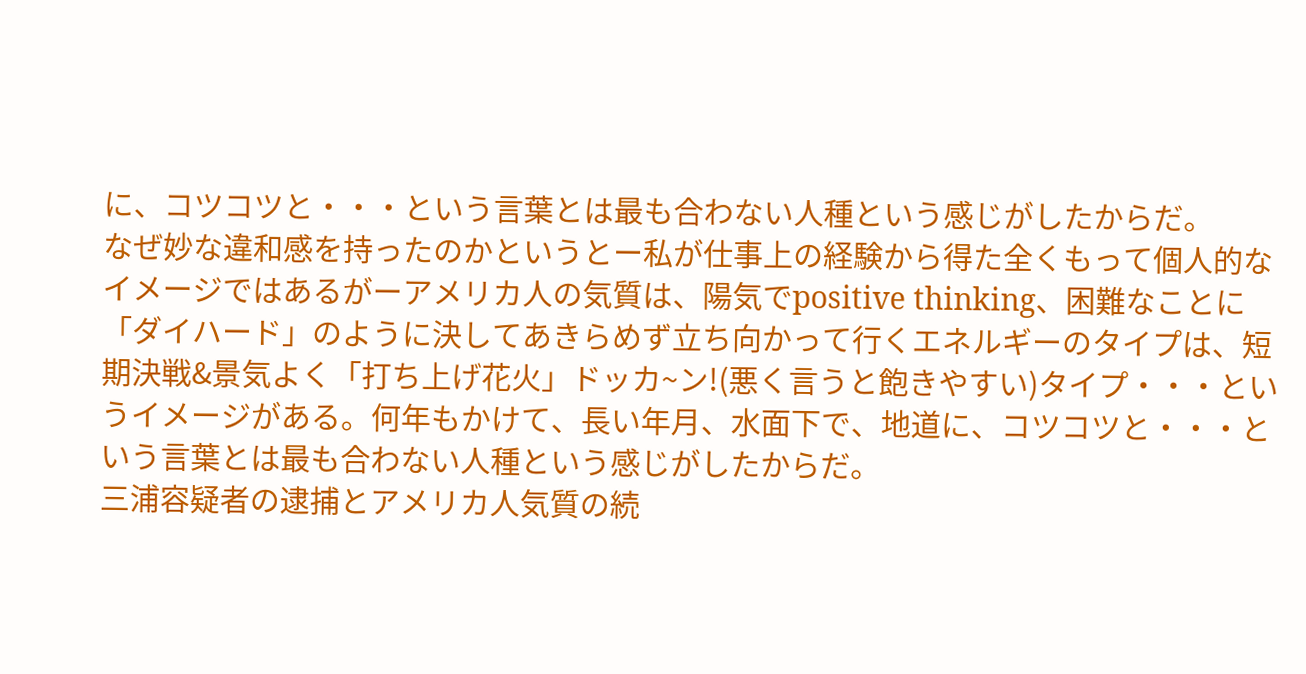に、コツコツと・・・という言葉とは最も合わない人種という感じがしたからだ。
なぜ妙な違和感を持ったのかというとー私が仕事上の経験から得た全くもって個人的なイメージではあるがーアメリカ人の気質は、陽気でpositive thinking、困難なことに「ダイハード」のように決してあきらめず立ち向かって行くエネルギーのタイプは、短期決戦&景気よく「打ち上げ花火」ドッカ~ン!(悪く言うと飽きやすい)タイプ・・・というイメージがある。何年もかけて、長い年月、水面下で、地道に、コツコツと・・・という言葉とは最も合わない人種という感じがしたからだ。
三浦容疑者の逮捕とアメリカ人気質の続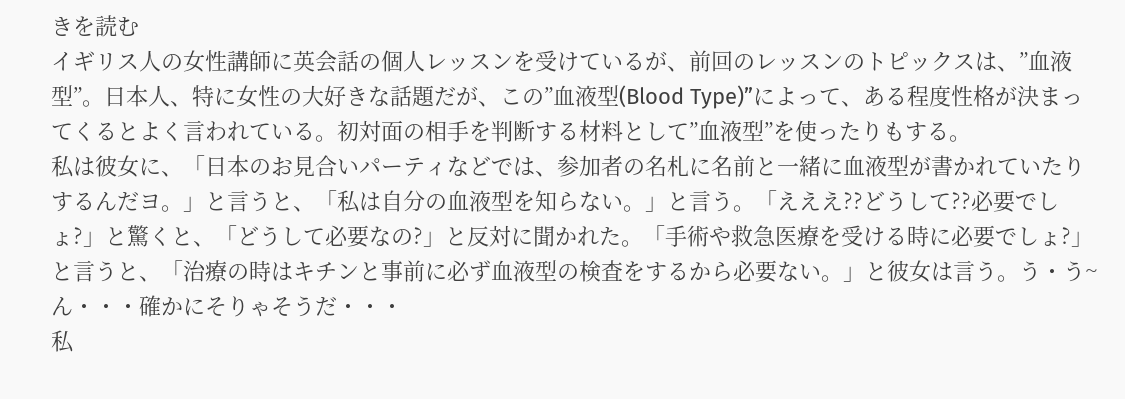きを読む
イギリス人の女性講師に英会話の個人レッスンを受けているが、前回のレッスンのトピックスは、”血液型”。日本人、特に女性の大好きな話題だが、この”血液型(Blood Type)”によって、ある程度性格が決まってくるとよく言われている。初対面の相手を判断する材料として”血液型”を使ったりもする。
私は彼女に、「日本のお見合いパーティなどでは、参加者の名札に名前と一緒に血液型が書かれていたりするんだヨ。」と言うと、「私は自分の血液型を知らない。」と言う。「えええ??どうして??必要でしょ?」と驚くと、「どうして必要なの?」と反対に聞かれた。「手術や救急医療を受ける時に必要でしょ?」と言うと、「治療の時はキチンと事前に必ず血液型の検査をするから必要ない。」と彼女は言う。う・う~ん・・・確かにそりゃそうだ・・・
私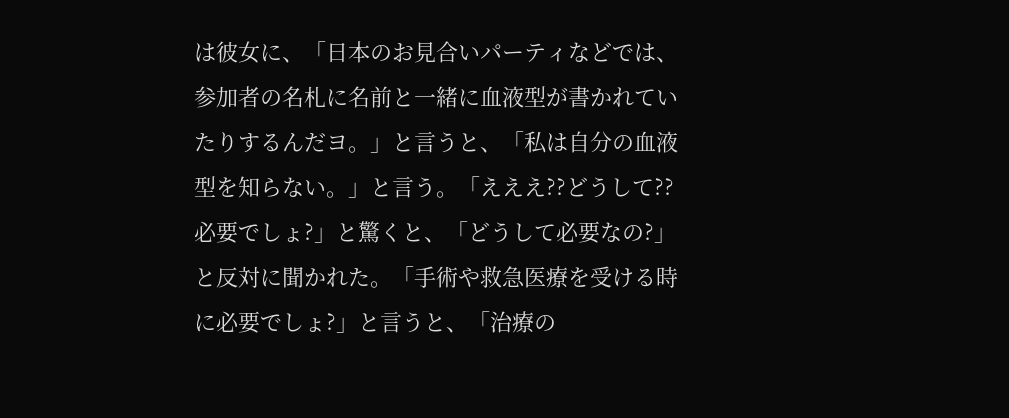は彼女に、「日本のお見合いパーティなどでは、参加者の名札に名前と一緒に血液型が書かれていたりするんだヨ。」と言うと、「私は自分の血液型を知らない。」と言う。「えええ??どうして??必要でしょ?」と驚くと、「どうして必要なの?」と反対に聞かれた。「手術や救急医療を受ける時に必要でしょ?」と言うと、「治療の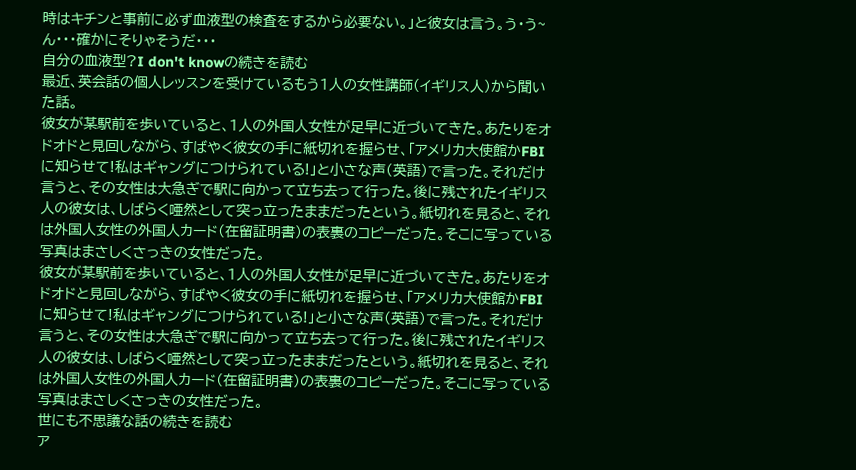時はキチンと事前に必ず血液型の検査をするから必要ない。」と彼女は言う。う・う~ん・・・確かにそりゃそうだ・・・
自分の血液型?I don't knowの続きを読む
最近、英会話の個人レッスンを受けているもう1人の女性講師(イギリス人)から聞いた話。
彼女が某駅前を歩いていると、1人の外国人女性が足早に近づいてきた。あたりをオドオドと見回しながら、すばやく彼女の手に紙切れを握らせ、「アメリカ大使館かFBIに知らせて!私はギャングにつけられている!」と小さな声(英語)で言った。それだけ言うと、その女性は大急ぎで駅に向かって立ち去って行った。後に残されたイギリス人の彼女は、しばらく唖然として突っ立ったままだったという。紙切れを見ると、それは外国人女性の外国人カード(在留証明書)の表裏のコピーだった。そこに写っている写真はまさしくさっきの女性だった。
彼女が某駅前を歩いていると、1人の外国人女性が足早に近づいてきた。あたりをオドオドと見回しながら、すばやく彼女の手に紙切れを握らせ、「アメリカ大使館かFBIに知らせて!私はギャングにつけられている!」と小さな声(英語)で言った。それだけ言うと、その女性は大急ぎで駅に向かって立ち去って行った。後に残されたイギリス人の彼女は、しばらく唖然として突っ立ったままだったという。紙切れを見ると、それは外国人女性の外国人カード(在留証明書)の表裏のコピーだった。そこに写っている写真はまさしくさっきの女性だった。
世にも不思議な話の続きを読む
ア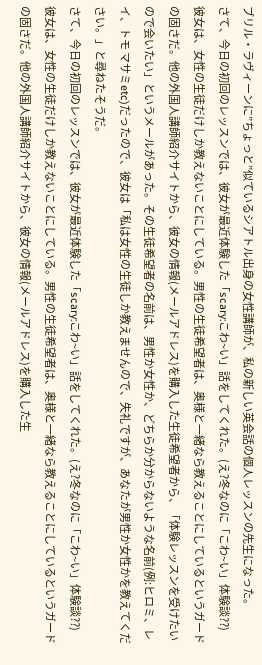ブリル・ラヴィーンに”ちょっと”似ているシアトル出身の女性講師が、私の新しい英会話の個人レッスンの先生になった。
さて、今日の初回のレッスンでは、彼女が最近体験した「scary:こわ~い」話をしてくれた。(え?冬なのに「こわ~い」体験談??)
彼女は、女性の生徒だけしか教えないことにしている。男性の生徒希望者は、奥様と一緒なら教えることにしているというガードの固さだ。他の外国人講師紹介サイトから、彼女の情報(メールアドレス)を購入した生徒希望者から、「体験レッスンを受けたいので会いたい」というメールがあった。その生徒希望者の名前は、男性か女性か、どちらか分からないような名前(例:ヒロミ、レイ、トモ マサミetc)だったので、彼女は「私は女性の生徒しか教えませんので、失礼ですが、あなたが男性か女性かを教えてください。」と尋ねたそうだ。
さて、今日の初回のレッスンでは、彼女が最近体験した「scary:こわ~い」話をしてくれた。(え?冬なのに「こわ~い」体験談??)
彼女は、女性の生徒だけしか教えないことにしている。男性の生徒希望者は、奥様と一緒なら教えることにしているというガードの固さだ。他の外国人講師紹介サイトから、彼女の情報(メールアドレス)を購入した生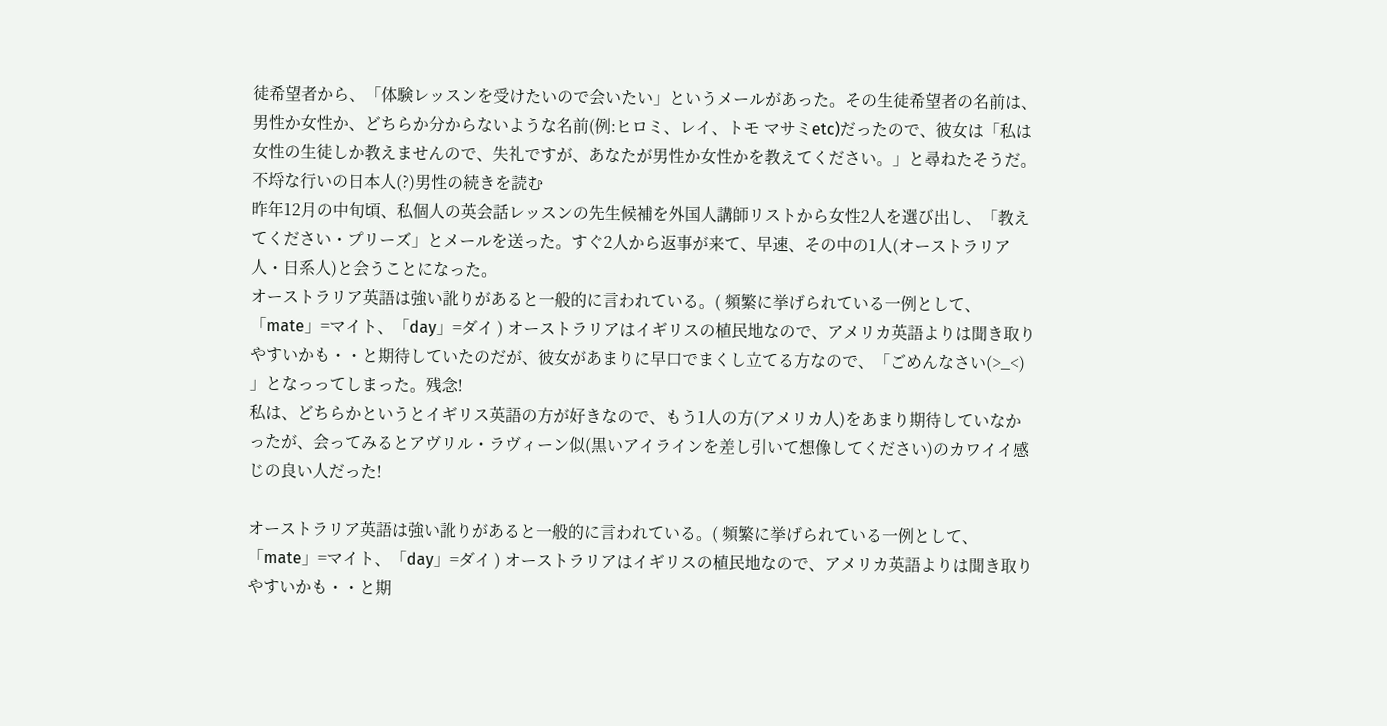徒希望者から、「体験レッスンを受けたいので会いたい」というメールがあった。その生徒希望者の名前は、男性か女性か、どちらか分からないような名前(例:ヒロミ、レイ、トモ マサミetc)だったので、彼女は「私は女性の生徒しか教えませんので、失礼ですが、あなたが男性か女性かを教えてください。」と尋ねたそうだ。
不埒な行いの日本人(?)男性の続きを読む
昨年12月の中旬頃、私個人の英会話レッスンの先生候補を外国人講師リストから女性2人を選び出し、「教えてください・プリーズ」とメールを送った。すぐ2人から返事が来て、早速、その中の1人(オーストラリア人・日系人)と会うことになった。
オーストラリア英語は強い訛りがあると一般的に言われている。( 頻繁に挙げられている一例として、「mate」=マイト、「day」=ダイ ) オーストラリアはイギリスの植民地なので、アメリカ英語よりは聞き取りやすいかも・・と期待していたのだが、彼女があまりに早口でまくし立てる方なので、「ごめんなさい(>_<) 」となっってしまった。残念!
私は、どちらかというとイギリス英語の方が好きなので、もう1人の方(アメリカ人)をあまり期待していなかったが、会ってみるとアヴリル・ラヴィーン似(黒いアイラインを差し引いて想像してください)のカワイイ感じの良い人だった!

オーストラリア英語は強い訛りがあると一般的に言われている。( 頻繁に挙げられている一例として、「mate」=マイト、「day」=ダイ ) オーストラリアはイギリスの植民地なので、アメリカ英語よりは聞き取りやすいかも・・と期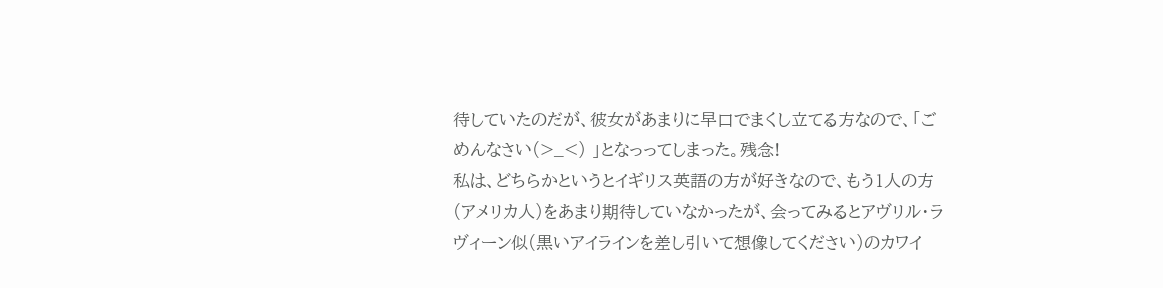待していたのだが、彼女があまりに早口でまくし立てる方なので、「ごめんなさい(>_<) 」となっってしまった。残念!
私は、どちらかというとイギリス英語の方が好きなので、もう1人の方(アメリカ人)をあまり期待していなかったが、会ってみるとアヴリル・ラヴィーン似(黒いアイラインを差し引いて想像してください)のカワイ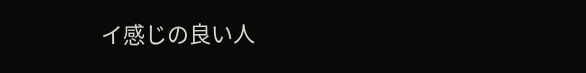イ感じの良い人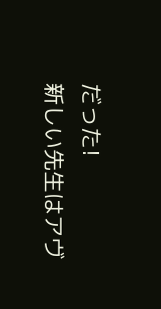だった!
新しい先生はアヴ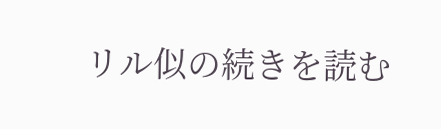リル似の続きを読む